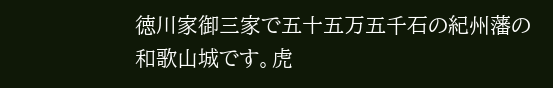徳川家御三家で五十五万五千石の紀州藩の和歌山城です。虎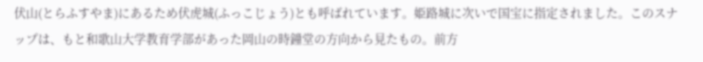伏山(とらふすやま)にあるため伏虎城(ふっこじょう)とも呼ばれています。姫路城に次いで国宝に指定されました。このスナップは、もと和歌山大学教育学部があった岡山の時鐘堂の方向から見たもの。前方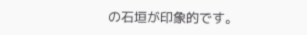の石垣が印象的です。